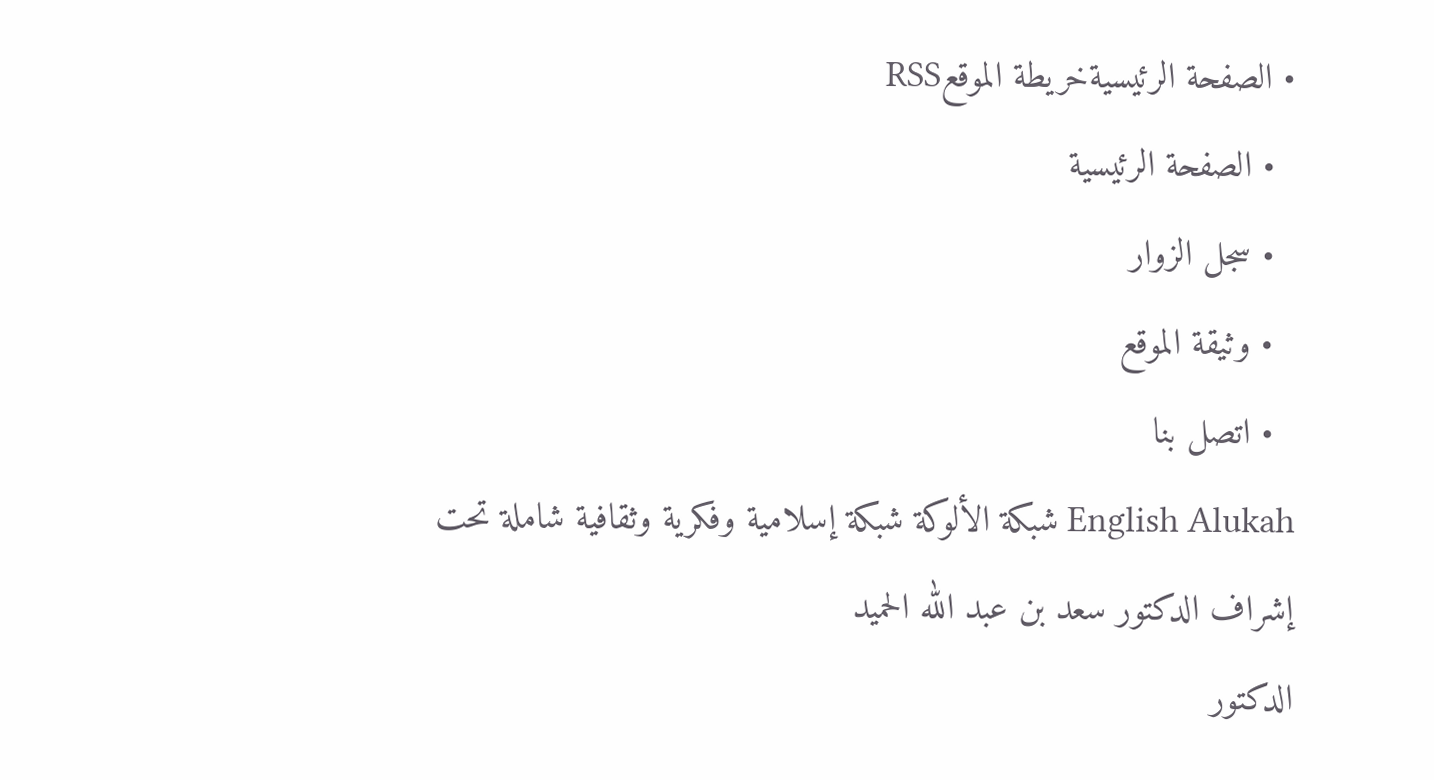• الصفحة الرئيسيةخريطة الموقعRSS
  • الصفحة الرئيسية
  • سجل الزوار
  • وثيقة الموقع
  • اتصل بنا
English Alukah شبكة الألوكة شبكة إسلامية وفكرية وثقافية شاملة تحت إشراف الدكتور سعد بن عبد الله الحميد
الدكتور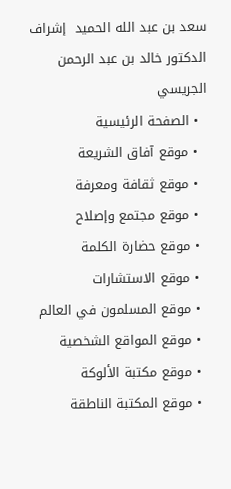سعد بن عبد الله الحميد  إشراف  الدكتور خالد بن عبد الرحمن الجريسي
  • الصفحة الرئيسية
  • موقع آفاق الشريعة
  • موقع ثقافة ومعرفة
  • موقع مجتمع وإصلاح
  • موقع حضارة الكلمة
  • موقع الاستشارات
  • موقع المسلمون في العالم
  • موقع المواقع الشخصية
  • موقع مكتبة الألوكة
  • موقع المكتبة الناطقة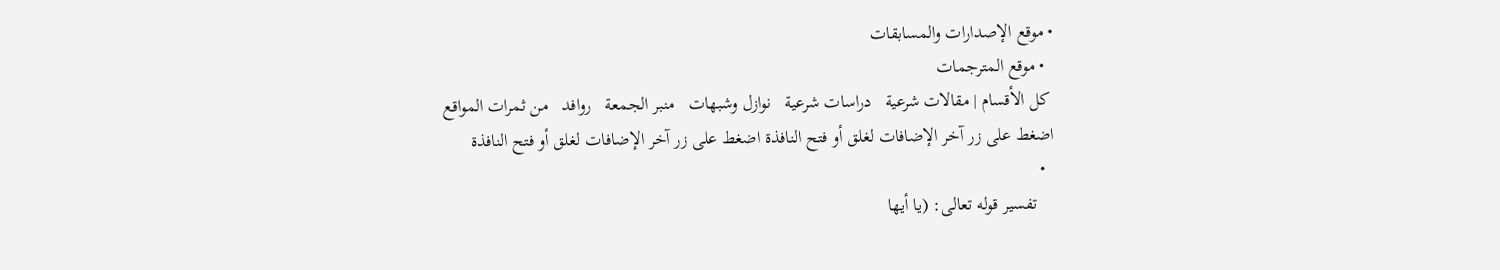• موقع الإصدارات والمسابقات
  • موقع المترجمات
 كل الأقسام | مقالات شرعية   دراسات شرعية   نوازل وشبهات   منبر الجمعة   روافد   من ثمرات المواقع
اضغط على زر آخر الإضافات لغلق أو فتح النافذة اضغط على زر آخر الإضافات لغلق أو فتح النافذة
  •
    تفسير قوله تعالى: (يا أيها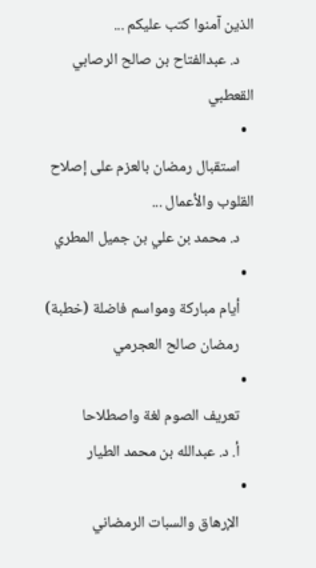الذين آمنوا كتب عليكم ...
    د. عبدالفتاح بن صالح الرصابي القعطبي
  •
    استقبال رمضان بالعزم على إصلاح القلوب والأعمال ...
    د. محمد بن علي بن جميل المطري
  •
    أيام مباركة ومواسم فاضلة (خطبة)
    رمضان صالح العجرمي
  •
    تعريف الصوم لغة واصطلاحا
    أ. د. عبدالله بن محمد الطيار
  •
    الإرهاق والسبات الرمضاني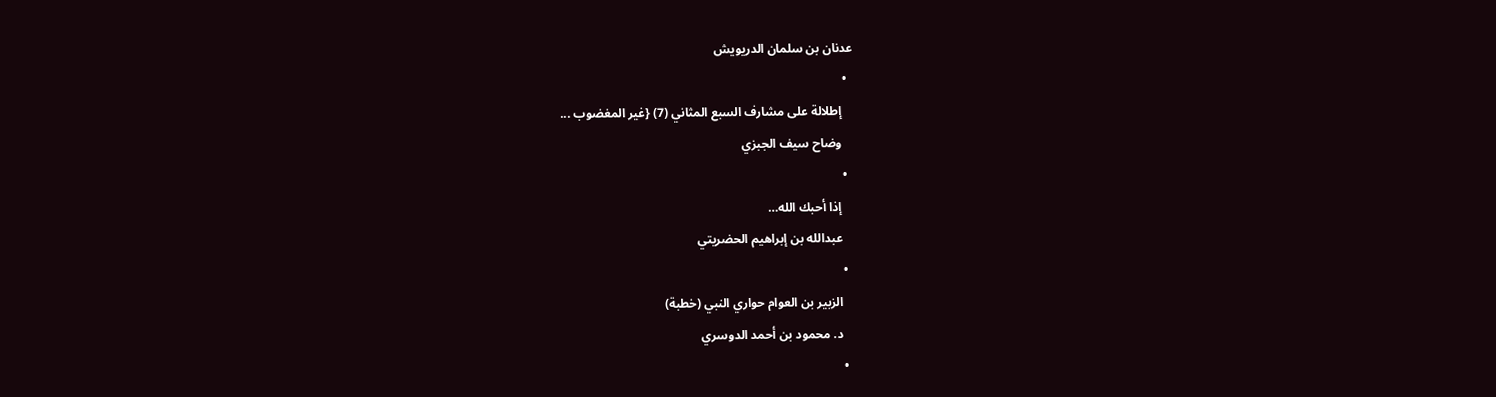عدنان بن سلمان الدريويش
  •
    إطلالة على مشارف السبع المثاني (7) {غير المغضوب ...
    وضاح سيف الجبزي
  •
    إذا أحبك الله…
    عبدالله بن إبراهيم الحضريتي
  •
    الزبير بن العوام حواري النبي (خطبة)
    د. محمود بن أحمد الدوسري
  •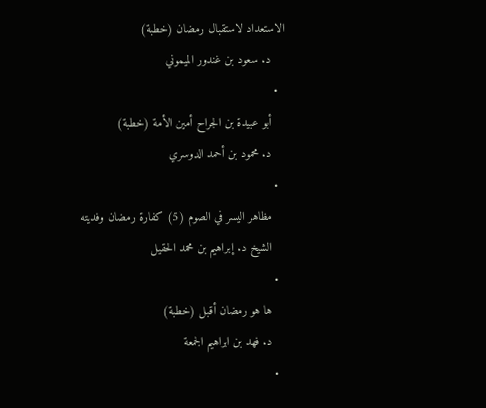الاستعداد لاستقبال رمضان (خطبة)
    د. سعود بن غندور الميموني
  •
    أبو عبيدة بن الجراح أمين الأمة (خطبة)
    د. محمود بن أحمد الدوسري
  •
    مظاهر اليسر في الصوم (5) كفارة رمضان وفديته
    الشيخ د. إبراهيم بن محمد الحقيل
  •
    ها هو رمضان أقبل (خطبة)
    د. فهد بن ابراهيم الجمعة
  •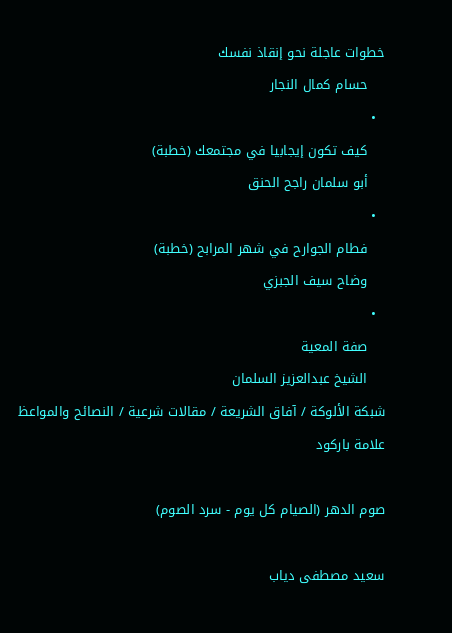خطوات عاجلة نحو إنقاذ نفسك
    حسام كمال النجار
  •
    كيف تكون إيجابيا في مجتمعك (خطبة)
    أبو سلمان راجح الحنق
  •
    فطام الجوارح في شهر المرابح (خطبة)
    وضاح سيف الجبزي
  •
    صفة المعية
    الشيخ عبدالعزيز السلمان
شبكة الألوكة / آفاق الشريعة / مقالات شرعية / النصائح والمواعظ
علامة باركود

صوم الدهر (الصيام كل يوم - سرد الصوم)

سعيد مصطفى دياب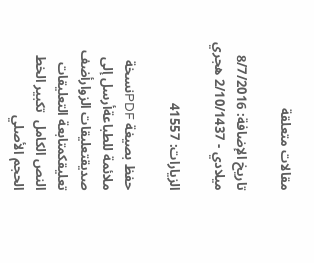مقالات متعلقة

تاريخ الإضافة: 8/7/2016 ميلادي - 2/10/1437 هجري

الزيارات: 41557

حفظ بصيغة PDFنسخة ملائمة للطباعةأرسل إلى صديقتعليقات الزوارأضف تعليقكمتابعة التعليقات
النص الكامل  تكبير الخط الحجم الأصلي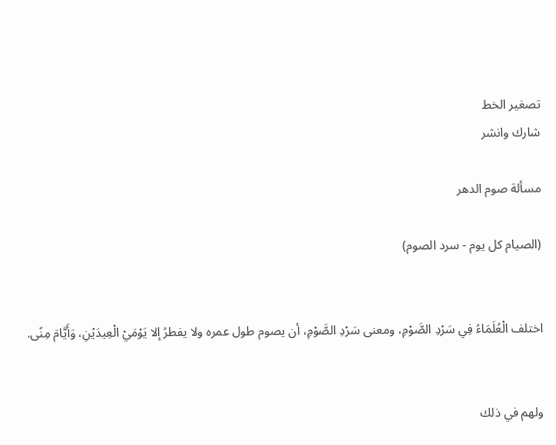تصغير الخط
شارك وانشر

مسألة صوم الدهر

(الصيام كل يوم - سرد الصوم)


اختلف الْعُلَمَاءُ فِي سَرْدِ الصَّوْمِ، ومعنى سَرْدِ الصَّوْمِ، أن يصوم طول عمره ولا يفطرُ إلا يَوْمَيْ الْعِيدَيْنِ، وَأَيَّامَ مِنًى.


ولهم في ذلك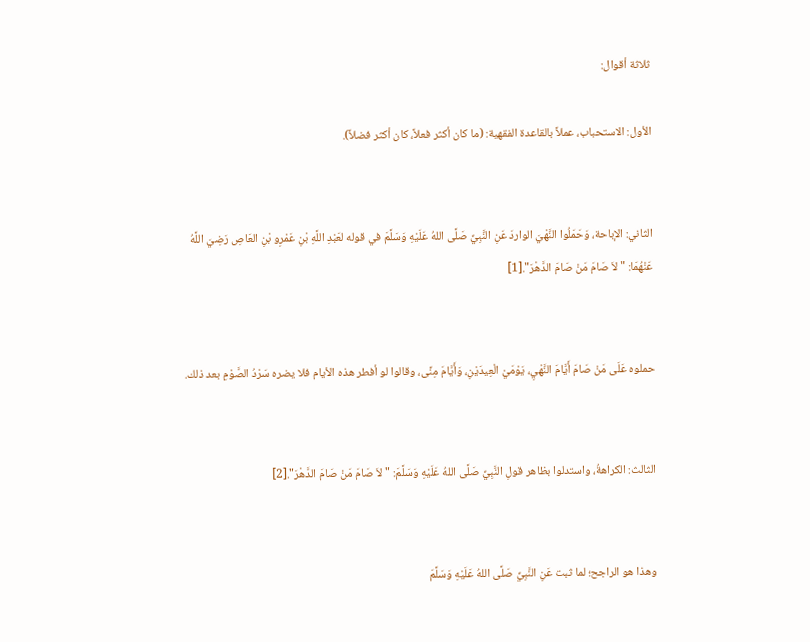ثلاثة أقوال:

الأول: الاستحباب، عملاً بالقاعدة الفقهية: (ما كان أكثر فعلاً، كان أكثر فضلاً).


الثاني: الإباحة، وَحَمَلُوا النَّهْيَ الواردَ عَنِ النَّبِيِّ صَلَّى اللهُ عَلَيْهِ وَسَلَّمَ في قوله لعَبْدِ اللَّهِ بْنِ عَمْرِو بْنِ العَاصِ رَضِيَ اللَّهُ عَنْهُمَا: "لاَ صَامَ مَنْ صَامَ الدَّهْرَ".[1]


حملوه عَلَى مَنْ صَامَ أَيَّامَ النَّهْيِ، يَوْمَيْ الْعِيدَيْنِ، وَأَيَّامَ مِنًى، وقالوا لو أفطر هذه الأيام فلا يضره سَرْدُ الصَّوْمِ بعد ذلك.


الثالث: الكراهةُ، واستدلوا بظاهر قولِ النَّبِيِّ صَلَّى اللهُ عَلَيْهِ وَسَلَّمَ: "لاَ صَامَ مَنْ صَامَ الدَّهْرَ".[2]


وهذا هو الراجح؛ لما ثبت عَنِ النَّبِيِّ صَلَّى اللهُ عَلَيْهِ وَسَلَّمَ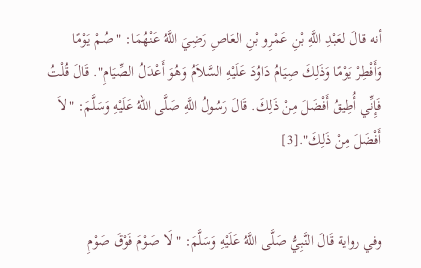أنه قالَ لعَبْدِ اللَّهِ بْنِ عَمْرِو بْنِ العَاصِ رَضِيَ اللَّهُ عَنْهُمَا: "صُمْ يَوْمًا وَأَفْطِرْ يَوْمًا وَذَلِكَ صِيَامُ دَاوُدَ عَلَيْهِ السَّلاَمُ وَهُوَ أَعْدَلُ الصِّيَامِ". قَالَ قُلْتُ فَإِنِّي أُطِيقُ أَفْضَلَ مِنْ ذَلِكَ. قَالَ رَسُولُ اللَّهِ صَلَّى اللهُ عَلَيْهِ وَسَلَّمَ: "لاَ أَفْضَلَ مِنْ ذَلِكَ".[3]


وفي رواية قَالَ النَّبِيُّ صَلَّى اللَّهُ عَلَيْهِ وَسَلَّمَ: "لَا صَوْمَ فَوْقَ صَوْمِ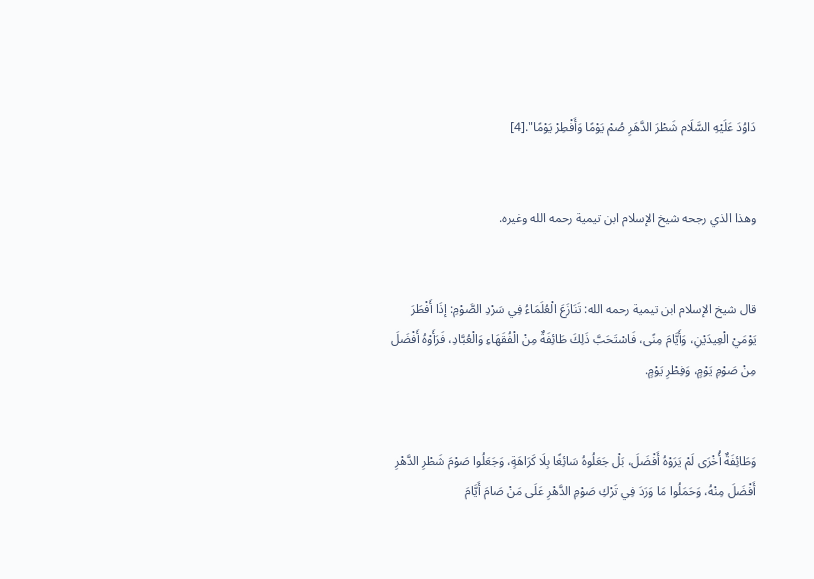دَاوُدَ عَلَيْهِ السَّلَام شَطْرَ الدَّهَرِ صُمْ يَوْمًا وَأَفْطِرْ يَوْمًا".[4]


وهذا الذي رجحه شيخ الإسلام ابن تيمية رحمه الله وغيره.


قال شيخ الإسلام ابن تيمية رحمه الله: تَنَازَعَ الْعُلَمَاءُ فِي سَرْدِ الصَّوْمِ: إذَا أَفْطَرَ يَوْمَيْ الْعِيدَيْنِ، وَأَيَّامَ مِنًى، فَاسْتَحَبَّ ذَلِكَ طَائِفَةٌ مِنْ الْفُقَهَاءِ وَالْعُبَّادِ، فَرَأَوْهُ أَفْضَلَ مِنْ صَوْمِ يَوْمٍ، وَفِطْرِ يَوْمٍ.


وَطَائِفَةٌ أُخْرَى لَمْ يَرَوْهُ أَفْضَلَ، بَلْ جَعَلُوهُ سَائِغًا بِلَا كَرَاهَةٍ، وَجَعَلُوا صَوْمَ شَطْرِ الدَّهْرِ أَفْضَلَ مِنْهُ، وَحَمَلُوا مَا وَرَدَ فِي تَرْكِ صَوْمِ الدَّهْرِ عَلَى مَنْ صَامَ أَيَّامَ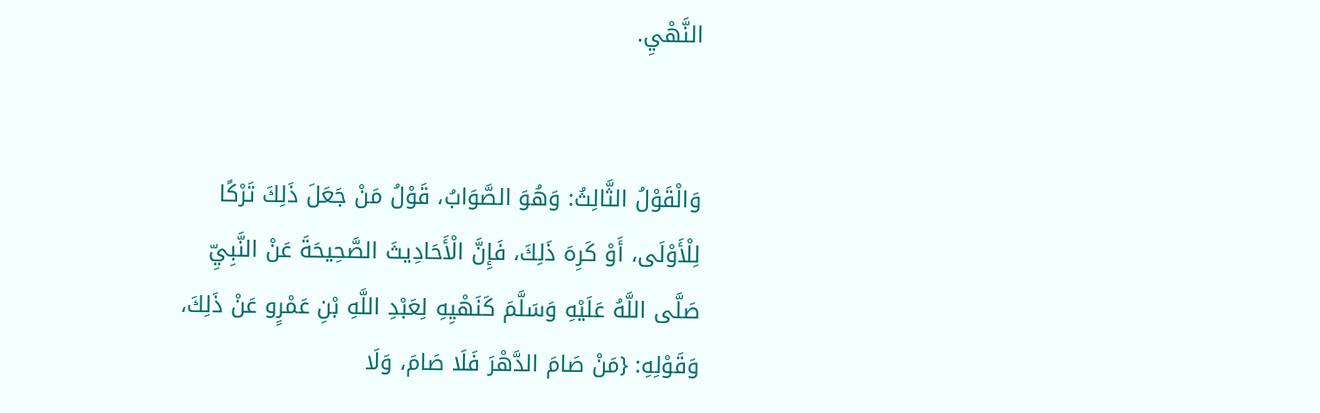النَّهْيِ.


وَالْقَوْلُ الثَّالِثُ: وَهُوَ الصَّوَابُ، قَوْلُ مَنْ جَعَلَ ذَلِكَ تَرْكًا لِلْأَوْلَى، أَوْ كَرِهَ ذَلِكَ، فَإِنَّ الْأَحَادِيثَ الصَّحِيحَةَ عَنْ النَّبِيِّ صَلَّى اللَّهُ عَلَيْهِ وَسَلَّمَ كَنَهْيِهِ لِعَبْدِ اللَّهِ بْنِ عَمْرٍو عَنْ ذَلِكَ، وَقَوْلِهِ: {مَنْ صَامَ الدَّهْرَ فَلَا صَامَ، وَلَا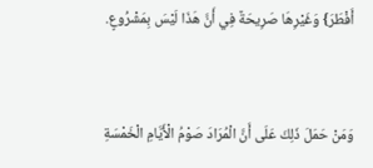أَفْطَرَ} وَغَيْرِهَا صَرِيحَةٌ فِي أَنَّ هَذَا لَيْسَ بِمَشْرُوعٍ.


وَمَنْ حَمَلَ ذَلِكَ عَلَى أَنَّ الْمُرَادَ صَوْمُ الْأَيَّامِ الْخَمْسَةِ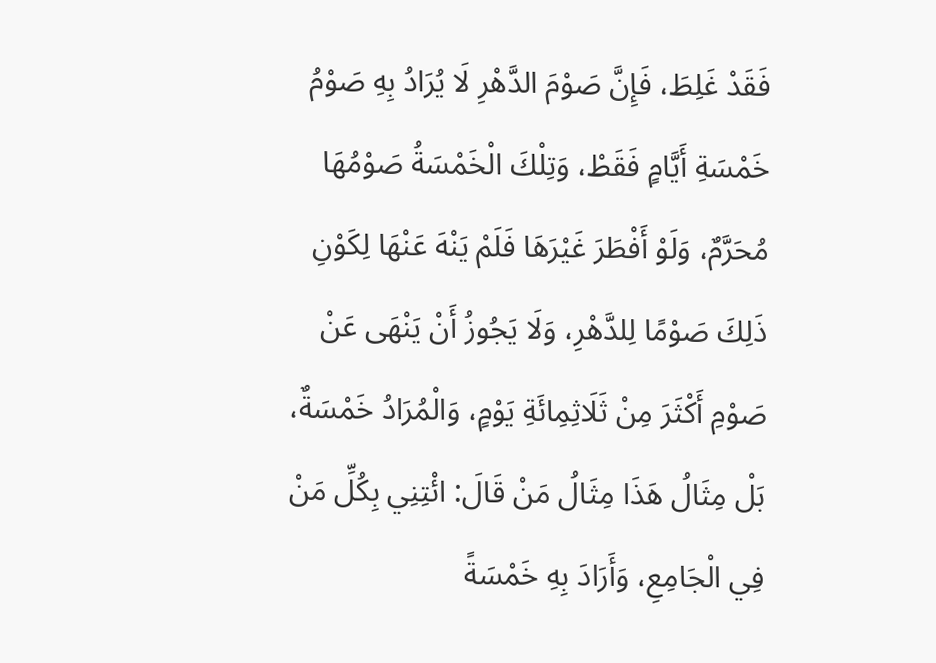فَقَدْ غَلِطَ، فَإِنَّ صَوْمَ الدَّهْرِ لَا يُرَادُ بِهِ صَوْمُ خَمْسَةِ أَيَّامٍ فَقَطْ، وَتِلْكَ الْخَمْسَةُ صَوْمُهَا مُحَرَّمٌ، وَلَوْ أَفْطَرَ غَيْرَهَا فَلَمْ يَنْهَ عَنْهَا لِكَوْنِ ذَلِكَ صَوْمًا لِلدَّهْرِ، وَلَا يَجُوزُ أَنْ يَنْهَى عَنْ صَوْمِ أَكْثَرَ مِنْ ثَلَاثِمِائَةِ يَوْمٍ، وَالْمُرَادُ خَمْسَةٌ، بَلْ مِثَالُ هَذَا مِثَالُ مَنْ قَالَ: ائْتِنِي بِكُلِّ مَنْ فِي الْجَامِعِ، وَأَرَادَ بِهِ خَمْسَةً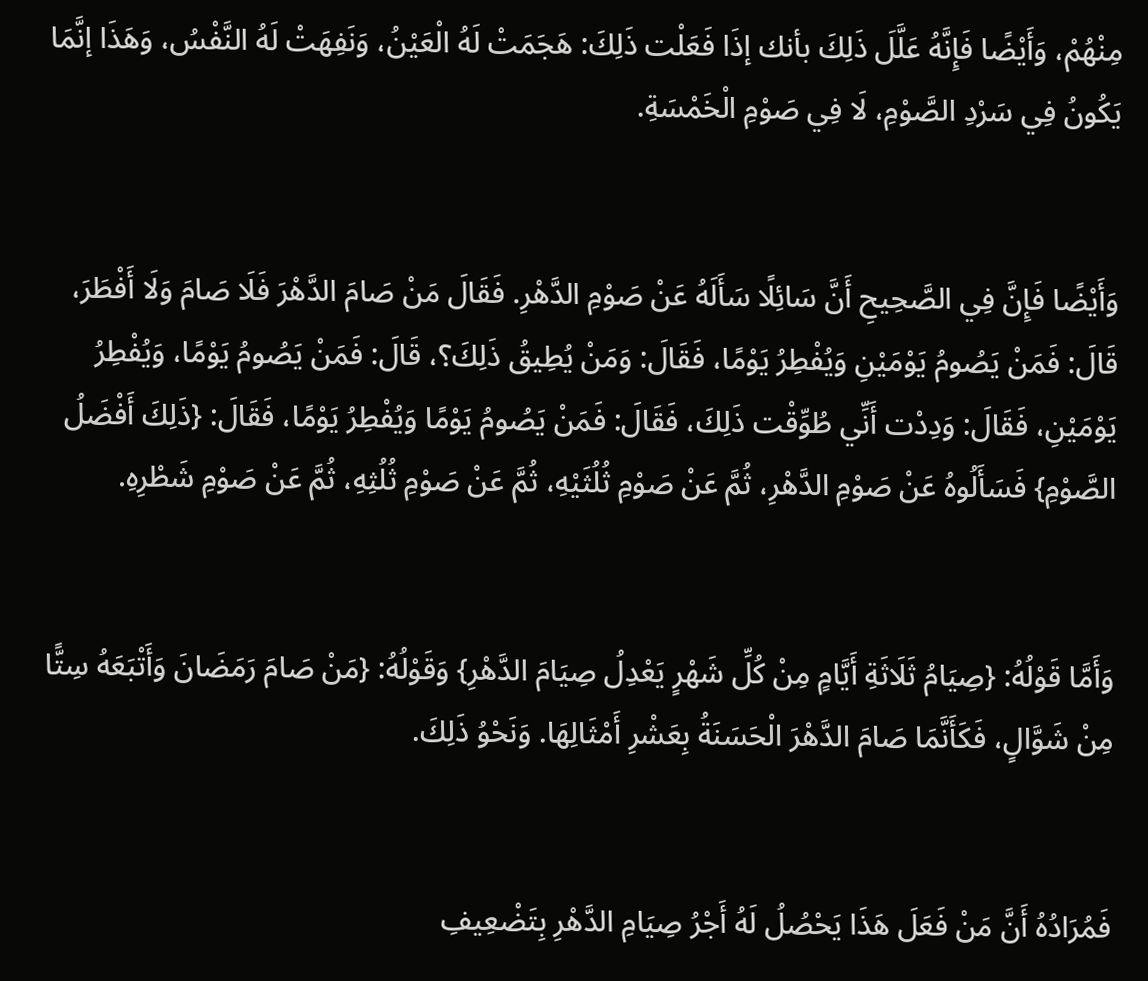مِنْهُمْ، وَأَيْضًا فَإِنَّهُ عَلَّلَ ذَلِكَ بأنك إذَا فَعَلْت ذَلِكَ: هَجَمَتْ لَهُ الْعَيْنُ، وَنَفِهَتْ لَهُ النَّفْسُ، وَهَذَا إنَّمَا يَكُونُ فِي سَرْدِ الصَّوْمِ، لَا فِي صَوْمِ الْخَمْسَةِ.


وَأَيْضًا فَإِنَّ فِي الصَّحِيحِ أَنَّ سَائِلًا سَأَلَهُ عَنْ صَوْمِ الدَّهْرِ. فَقَالَ مَنْ صَامَ الدَّهْرَ فَلَا صَامَ وَلَا أَفْطَرَ، قَالَ: فَمَنْ يَصُومُ يَوْمَيْنِ وَيُفْطِرُ يَوْمًا، فَقَالَ: وَمَنْ يُطِيقُ ذَلِكَ؟، قَالَ: فَمَنْ يَصُومُ يَوْمًا، وَيُفْطِرُ يَوْمَيْنِ، فَقَالَ: وَدِدْت أَنِّي طُوِّقْت ذَلِكَ، فَقَالَ: فَمَنْ يَصُومُ يَوْمًا وَيُفْطِرُ يَوْمًا، فَقَالَ: {ذَلِكَ أَفْضَلُ الصَّوْمِ} فَسَأَلُوهُ عَنْ صَوْمِ الدَّهْرِ، ثُمَّ عَنْ صَوْمِ ثُلُثَيْهِ، ثُمَّ عَنْ صَوْمِ ثُلُثِهِ، ثُمَّ عَنْ صَوْمِ شَطْرِهِ.


وَأَمَّا قَوْلُهُ: {صِيَامُ ثَلَاثَةِ أَيَّامٍ مِنْ كُلِّ شَهْرٍ يَعْدِلُ صِيَامَ الدَّهْرِ} وَقَوْلُهُ: {مَنْ صَامَ رَمَضَانَ وَأَتْبَعَهُ سِتًّا مِنْ شَوَّالٍ، فَكَأَنَّمَا صَامَ الدَّهْرَ الْحَسَنَةُ بِعَشْرِ أَمْثَالِهَا. وَنَحْوُ ذَلِكَ.


فَمُرَادُهُ أَنَّ مَنْ فَعَلَ هَذَا يَحْصُلُ لَهُ أَجْرُ صِيَامِ الدَّهْرِ بِتَضْعِيفِ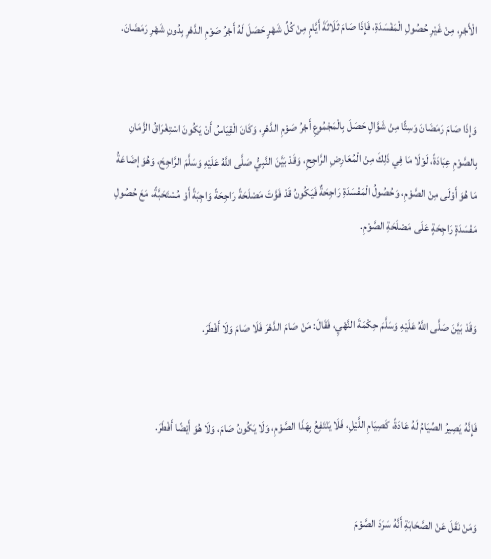الْأَجْرِ، مِنْ غَيْرِ حُصُولِ الْمَفْسَدَةِ، فَإِذَا صَامَ ثَلَاثَةَ أَيَّامٍ مِنْ كُلِّ شَهْرٍ حَصَلَ لَهُ أَجْرُ صَوْمِ الدَّهْرِ بِدُونِ شَهْرِ رَمَضَانَ.


وَإِذَا صَامَ رَمَضَانَ وَسِتًّا مِنْ شَوَّالٍ حَصَلَ بِالْمَجْمُوعِ أَجْرُ صَوْمِ الدَّهْرِ، وَكَانَ الْقِيَاسُ أَنْ يَكُونَ اسْتِغْرَاقُ الزَّمَانِ بِالصَّوْمِ عِبَادَةً، لَوْلَا مَا فِي ذَلِكَ مِنْ الْمُعَارِضِ الرَّاجِحِ، وَقَدْ بَيَّنَ النَّبِيُّ صَلَّى اللَّهُ عَلَيْهِ وَسَلَّمَ الرَّاجِحَ، وَهُوَ إضَاعَةُ مَا هُوَ أَوْلَى مِنْ الصَّوْمِ، وَحُصُولُ الْمَفْسَدَةِ رَاجِحَةٌ فَيَكُونُ قَدْ فَوَّتَ مَصْلَحَةً رَاجِحَةً وَاجِبَةً أَوْ مُسْتَحَبَّةً، مَعَ حُصُولِ مَفْسَدَةٍ رَاجِحَةٍ عَلَى مَصْلَحَةِ الصَّوْمِ.


وَقَدْ بَيَّنَ صَلَّى اللَّهُ عَلَيْهِ وَسَلَّمَ حِكْمَةَ النَّهْيِ، فَقَالَ: مَنْ صَامَ الدَّهْرَ فَلَا صَامَ وَلَا أَفْطَرَ.


فَإِنَّهُ يَصِيرُ الصِّيَامُ لَهُ عَادَةً، كَصِيَامِ اللَّيْلِ، فَلَا يَنْتَفِعُ بِهَذَا الصَّوْمِ، وَلَا يَكُونُ صَامَ، وَلَا هُوَ أَيْضًا أَفْطَرَ.


وَمَنْ نَقَلَ عَنْ الصَّحَابَةِ أَنَّهُ سَرَدَ الصَّوْمَ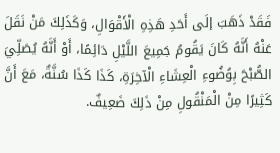فَقَدْ ذَهَبَ إلَى أَحَدِ هَذِهِ الْأَقْوَالِ، وَكَذَلِكَ مَنْ نَقَلَ عَنْهُ أَنَّهُ كَانَ يَقُومُ جَمِيعَ اللَّيْلِ دَائِمًا، أَوْ أَنَّهُ يُصَلِّيَ الصُّبْحَ بِوُضُوءِ الْعِشَاءِ الْآخِرَةِ، كَذَا كَذَا سُنَّةٌ، مَعَ أَنَّ كَثِيرًا مِنْ الْمَنْقُولِ مِنْ ذَلِكَ ضَعِيفٌ.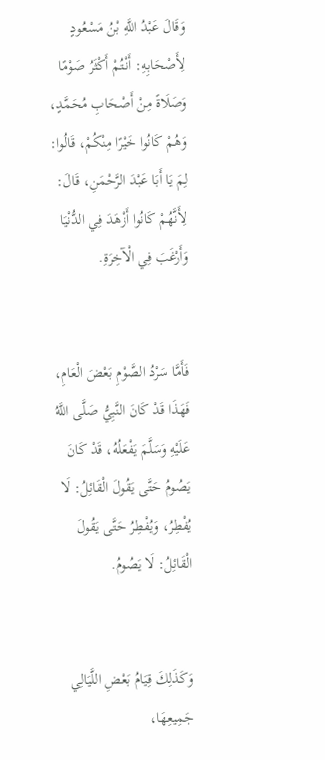وَقَالَ عَبْدُ اللَّهِ بْنُ مَسْعُودٍ لِأَصْحَابِهِ: أَنْتُمْ أَكْثَرُ صَوْمًا وَصَلَاةً مِنْ أَصْحَابِ مُحَمَّدٍ، وَهُمْ كَانُوا خَيْرًا مِنْكُمْ، قَالُوا: لِمَ يَا أَبَا عَبْدَ الرَّحْمَنِ، قَالَ: لِأَنَّهُمْ كَانُوا أَزْهَدَ فِي الدُّنْيَا وَأَرْغَبَ فِي الْآخِرَةِ.


فَأَمَّا سَرْدُ الصَّوْمِ بَعْضَ الْعَامِ، فَهَذَا قَدْ كَانَ النَّبِيُّ صَلَّى اللَّهُ عَلَيْهِ وَسَلَّمَ يَفْعَلُهُ، قَدْ كَانَ يَصُومُ حَتَّى يَقُولَ الْقَائِلُ: لَا يُفْطِرُ، وَيُفْطِرُ حَتَّى يَقُولَ الْقَائِلُ: لَا يَصُومُ.


وَكَذَلِكَ قِيَامُ بَعْضِ اللَّيَالِي جَمِيعِهَا،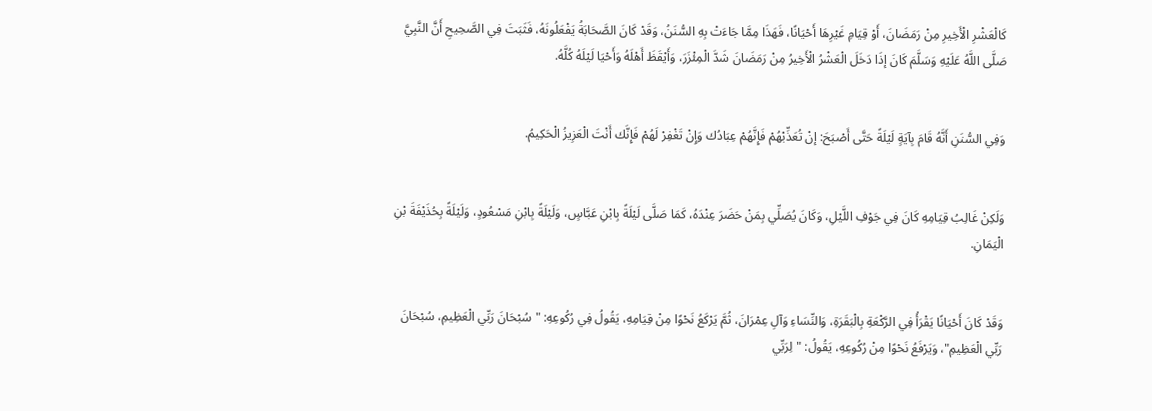كَالْعَشْرِ الْأَخِيرِ مِنْ رَمَضَانَ، أَوْ قِيَامِ غَيْرِهَا أَحْيَانًا، فَهَذَا مِمَّا جَاءَتْ بِهِ السُّنَنُ، وَقَدْ كَانَ الصَّحَابَةُ يَفْعَلُونَهُ، فَثَبَتَ فِي الصَّحِيحِ أَنَّ النَّبِيَّ صَلَّى اللَّهُ عَلَيْهِ وَسَلَّمَ كَانَ إذَا دَخَلَ الْعَشْرُ الْأَخِيرُ مِنْ رَمَضَانَ شَدَّ الْمِئْزَرَ، وَأَيْقَظَ أَهْلَهُ وَأَحْيَا لَيْلَهُ كُلَّهُ.


وَفِي السُّنَنِ أَنَّهُ قَامَ بِآيَةٍ لَيْلَةً حَتَّى أَصْبَحَ: إنْ تُعَذِّبْهُمْ فَإِنَّهُمْ عِبَادُك وَإِنْ تَغْفِرْ لَهُمْ فَإِنَّك أَنْتَ الْعَزِيزُ الْحَكِيمُ.


وَلَكِنْ غَالِبُ قِيَامِهِ كَانَ فِي جَوْفِ اللَّيْلِ، وَكَانَ يُصَلِّي بِمَنْ حَضَرَ عِنْدَهُ، كَمَا صَلَّى لَيْلَةً بِابْنِ عَبَّاسٍ، وَلَيْلَةً بِابْنِ مَسْعُودٍ، وَلَيْلَةً بِحُذَيْفَةَ بْنِ الْيَمَانِ.


وَقَدْ كَانَ أَحْيَانًا يَقْرَأُ فِي الرَّكْعَةِ بِالْبَقَرَةِ، وَالنِّسَاءِ وَآلِ عِمْرَانَ، ثُمَّ يَرْكَعُ نَحْوًا مِنْ قِيَامِهِ، يَقُولُ فِي رُكُوعِهِ: "سُبْحَانَ رَبِّي الْعَظِيمِ، سُبْحَانَ رَبِّي الْعَظِيمِ"، وَيَرْفَعُ نَحْوًا مِنْ رُكُوعِهِ، يَقُولُ: "لِرَبِّي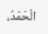الْحَمْدُ،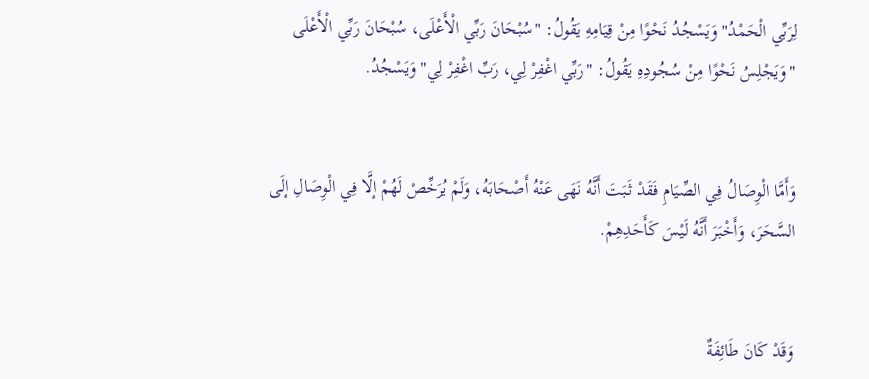لِرَبِّي الْحَمْدُ" وَيَسْجُدُ نَحْوًا مِنْ قِيَامِهِ يَقُولُ: "سُبْحَانَ رَبِّي الْأَعْلَى، سُبْحَانَ رَبِّي الْأَعْلَى "وَيَجْلِسُ نَحْوًا مِنْ سُجُودِهِ يَقُولُ: "رَبِّي اغْفِرْ لِي، رَبِّ اغْفِرْ لِي" وَيَسْجُدُ.


وَأَمَّا الْوِصَالُ فِي الصِّيَامِ فَقَدْ ثَبَتَ أَنَّهُ نَهَى عَنْهُ أَصْحَابَهُ، وَلَمْ يُرَخِّصْ لَهُمْ إلَّا فِي الْوِصَالِ إلَى السَّحَرَ، وَأَخْبَرَ أَنَّهُ لَيْسَ كَأَحَدِهِمْ.


وَقَدْ كَانَ طَائِفَةٌ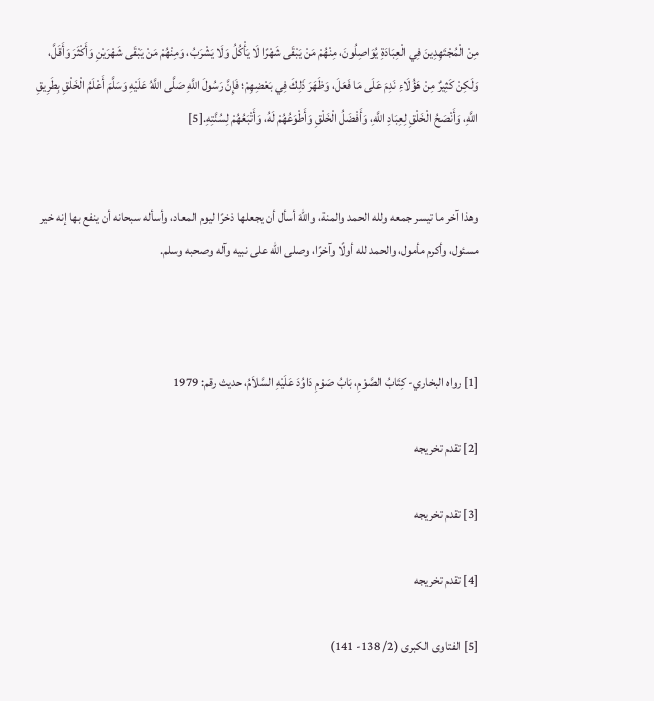مِنْ الْمُجْتَهِدِينَ فِي الْعِبَادَةِ يُوَاصِلُونَ، مِنْهُمْ مَنْ يَبْقَى شَهْرًا لَا يَأْكُلُ وَلَا يَشْرَبُ، وَمِنْهُمْ مَنْ يَبْقَى شَهْرَيْنِ وَأَكْثَرَ وَأَقَلَّ، وَلَكِنْ كَثِيرٌ مِنْ هَؤُلَاءِ نَدِمَ عَلَى مَا فَعَلَ، وَظَهَرَ ذَلِكَ فِي بَعْضِهِمْ؛ فَإِنَّ رَسُولَ اللَّهِ صَلَّى اللَّهُ عَلَيْهِ وَسَلَّمَ أَعْلَمُ الْخَلْقِ بِطَرِيقِ اللَّهِ، وَأَنْصَحُ الْخَلْقِ لِعِبَادِ اللَّهِ، وَأَفْضَلُ الْخَلْقِ وَأَطْوَعُهُمْ لَهُ، وَأَتْبَعُهُمْ لِسُنَّتِهِ.[5]


وهذا آخر ما تيسر جمعه ولله الحمد والمنة، واللهَ أسأل أن يجعلها ذخرًا ليوم المعاد، وأسأله سبحانه أن ينفع بها إنه خير مسئول، وأكرم مأمول، والحمد لله أولًا وآخرًا، وصلى الله على نبيه وآله وصحبه وسلم.



[1] رواه البخاري- كِتَابُ الصَّوْمِ، بَابُ صَوْمِ دَاوُدَ عَلَيْهِ السَّلاَمُ، حديث رقم: 1979

[2] تقدم تخريجه

[3] تقدم تخريجه

[4] تقدم تخريجه

[5] الفتاوى الكبرى (2/ 138- 141)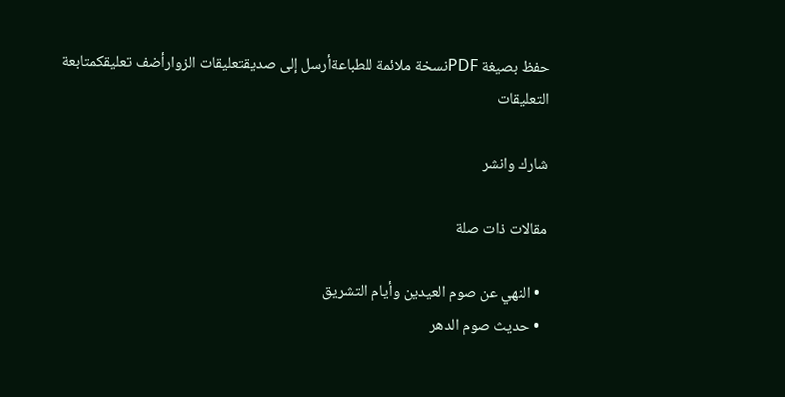حفظ بصيغة PDFنسخة ملائمة للطباعةأرسل إلى صديقتعليقات الزوارأضف تعليقكمتابعة التعليقات

شارك وانشر

مقالات ذات صلة

  • النهي عن صوم العيدين وأيام التشريق
  • حديث صوم الدهر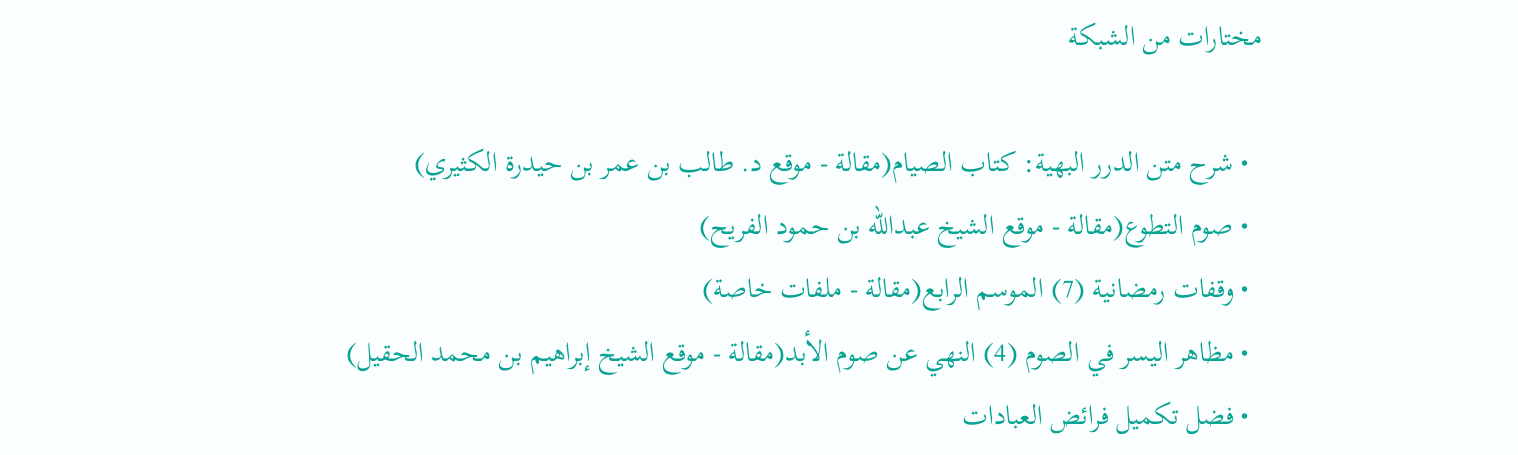مختارات من الشبكة

  • شرح متن الدرر البهية: كتاب الصيام(مقالة - موقع د. طالب بن عمر بن حيدرة الكثيري)
  • صوم التطوع(مقالة - موقع الشيخ عبدالله بن حمود الفريح)
  • وقفات رمضانية (7) الموسم الرابع(مقالة - ملفات خاصة)
  • مظاهر اليسر في الصوم (4) النهي عن صوم الأبد(مقالة - موقع الشيخ إبراهيم بن محمد الحقيل)
  • فضل تكميل فرائض العبادات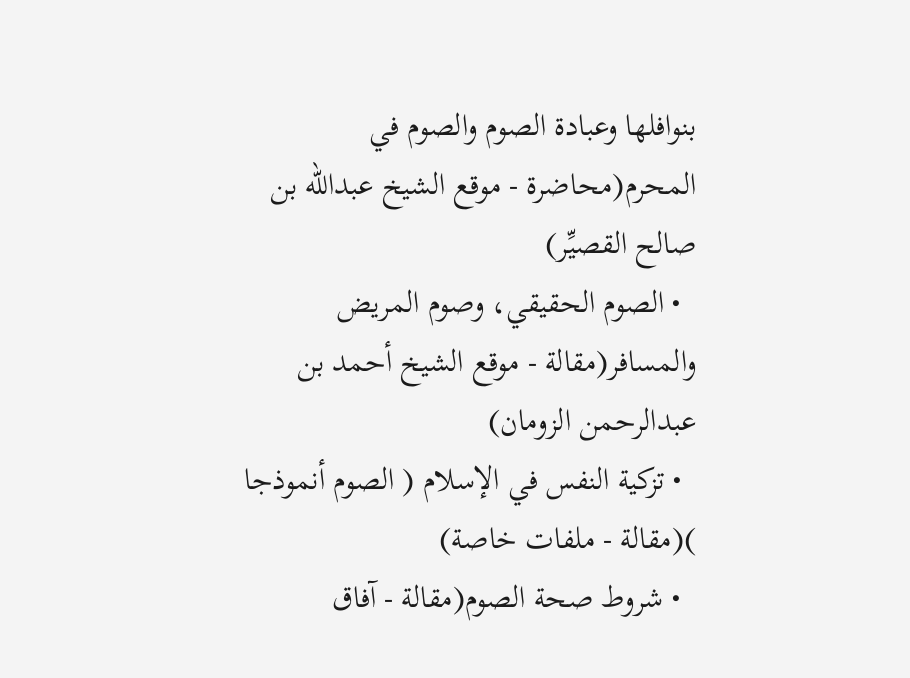بنوافلها وعبادة الصوم والصوم في المحرم(محاضرة - موقع الشيخ عبدالله بن صالح القصيِّر)
  • الصوم الحقيقي، وصوم المريض والمسافر(مقالة - موقع الشيخ أحمد بن عبدالرحمن الزومان)
  • تزكية النفس في الإسلام ( الصوم أنموذجا )(مقالة - ملفات خاصة)
  • شروط صحة الصوم(مقالة - آفاق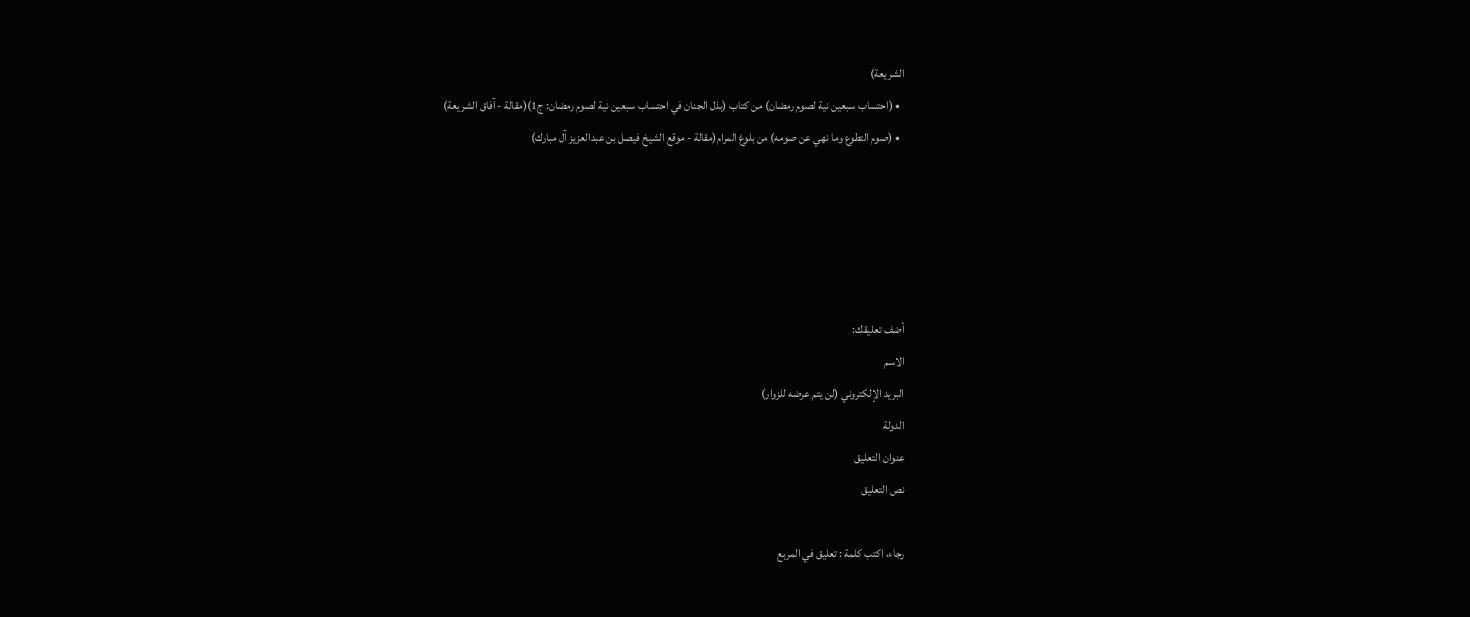الشريعة)
  • (احتساب سبعين نية لصوم رمضان) من كتاب (بذل الجنان في احتساب سبعين نية لصوم رمضان: ج1)(مقالة - آفاق الشريعة)
  • (صوم التطوع وما نهي عن صومه) من بلوغ المرام(مقالة - موقع الشيخ فيصل بن عبدالعزيز آل مبارك)





أضف تعليقك:
الاسم
البريد الإلكتروني (لن يتم عرضه للزوار)
الدولة
عنوان التعليق
نص التعليق

رجاء، اكتب كلمة : تعليق في المربع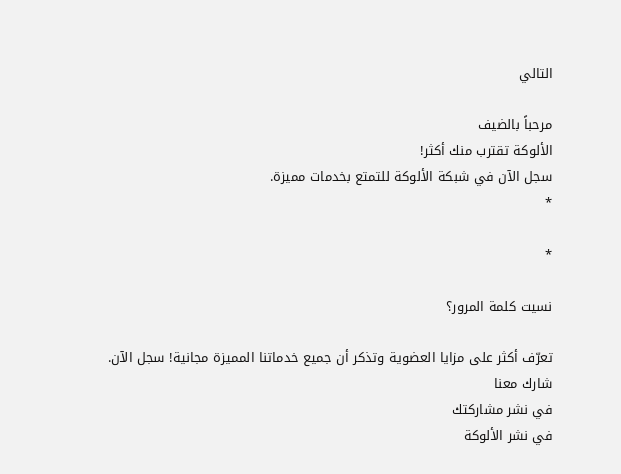التالي

مرحباً بالضيف
الألوكة تقترب منك أكثر!
سجل الآن في شبكة الألوكة للتمتع بخدمات مميزة.
*

*

نسيت كلمة المرور؟

تعرّف أكثر على مزايا العضوية وتذكر أن جميع خدماتنا المميزة مجانية! سجل الآن.
شارك معنا
في نشر مشاركتك
في نشر الألوكة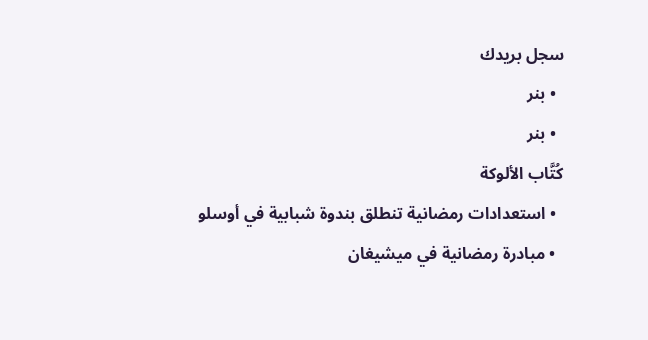سجل بريدك
  • بنر
  • بنر
كُتَّاب الألوكة
  • استعدادات رمضانية تنطلق بندوة شبابية في أوسلو
  • مبادرة رمضانية في ميشيغان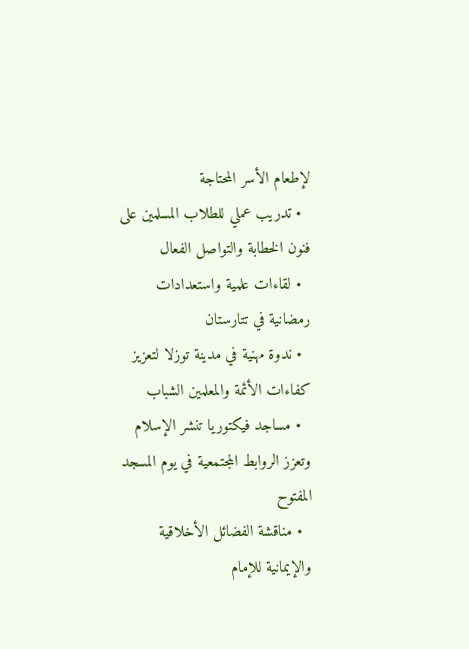لإطعام الأسر المحتاجة
  • تدريب عملي للطلاب المسلمين على فنون الخطابة والتواصل الفعال
  • لقاءات علمية واستعدادات رمضانية في تتارستان
  • ندوة مهنية في مدينة توزلا لتعزيز كفاءات الأئمة والمعلمين الشباب
  • مساجد فيكتوريا تنشر الإسلام وتعزز الروابط المجتمعية في يوم المسجد المفتوح
  • مناقشة الفضائل الأخلاقية والإيمانية للإمام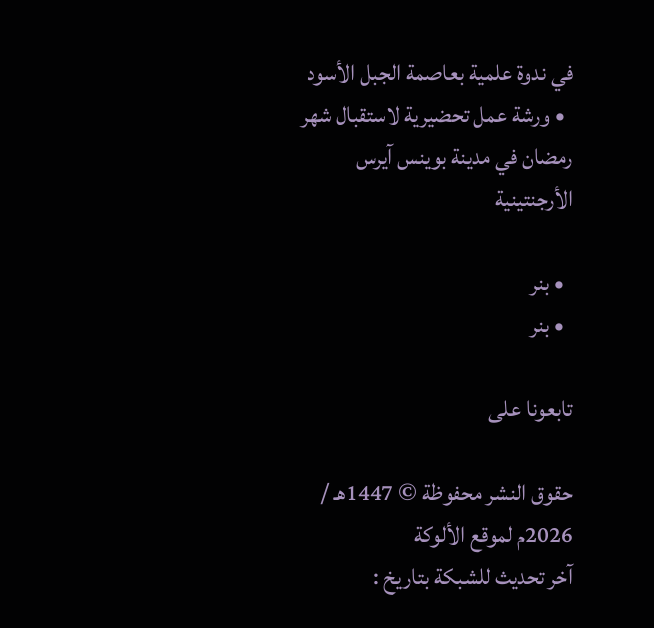في ندوة علمية بعاصمة الجبل الأسود
  • ورشة عمل تحضيرية لاستقبال شهر رمضان في مدينة بوينس آيرس الأرجنتينية

  • بنر
  • بنر

تابعونا على

حقوق النشر محفوظة © 1447هـ / 2026م لموقع الألوكة
آخر تحديث للشبكة بتاريخ :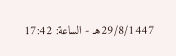29/8/1447هـ - الساعة: 17:42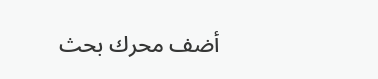أضف محرك بحث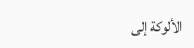الألوكة إلى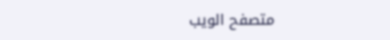متصفح الويب